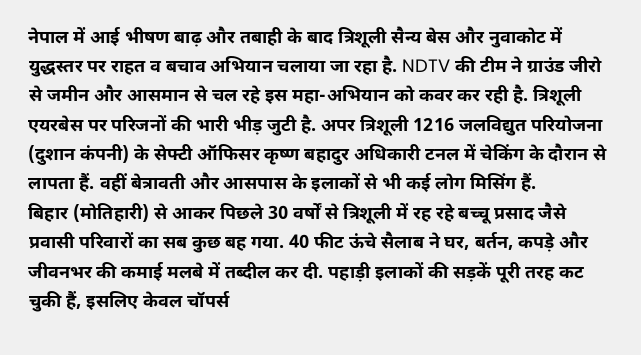नेपाल में आई भीषण बाढ़ और तबाही के बाद त्रिशूली सैन्य बेस और नुवाकोट में युद्धस्तर पर राहत व बचाव अभियान चलाया जा रहा है. NDTV की टीम ने ग्राउंड जीरो से जमीन और आसमान से चल रहे इस महा-अभियान को कवर कर रही है. त्रिशूली एयरबेस पर परिजनों की भारी भीड़ जुटी है. अपर त्रिशूली 1216 जलविद्युत परियोजना (दुशान कंपनी) के सेफ्टी ऑफिसर कृष्ण बहादुर अधिकारी टनल में चेकिंग के दौरान से लापता हैं. वहीं बेत्रावती और आसपास के इलाकों से भी कई लोग मिसिंग हैं.
बिहार (मोतिहारी) से आकर पिछले 30 वर्षों से त्रिशूली में रह रहे बच्चू प्रसाद जैसे प्रवासी परिवारों का सब कुछ बह गया. 40 फीट ऊंचे सैलाब ने घर, बर्तन, कपड़े और जीवनभर की कमाई मलबे में तब्दील कर दी. पहाड़ी इलाकों की सड़कें पूरी तरह कट चुकी हैं, इसलिए केवल चॉपर्स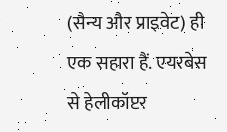(सैन्य और प्राइवेट) ही एक सहारा हैं. एयरबेस से हेलीकॉप्टर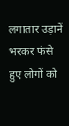लगातार उड़ानें भरकर फंसे हुए लोगों को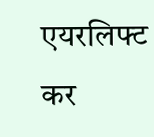एयरलिफ्ट कर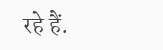रहे हैं.